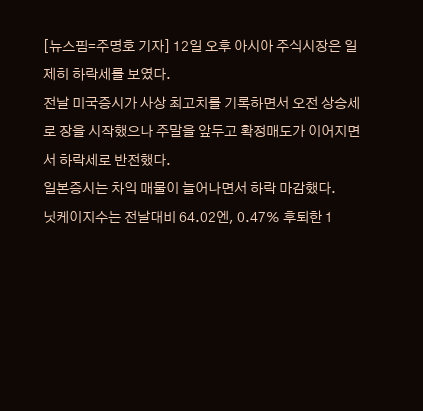[뉴스핌=주명호 기자] 12일 오후 아시아 주식시장은 일제히 하락세를 보였다.
전날 미국증시가 사상 최고치를 기록하면서 오전 상승세로 장을 시작했으나 주말을 앞두고 확정매도가 이어지면서 하락세로 반전했다.
일본증시는 차익 매물이 늘어나면서 하락 마감했다.
닛케이지수는 전날대비 64.02엔, 0.47% 후퇴한 1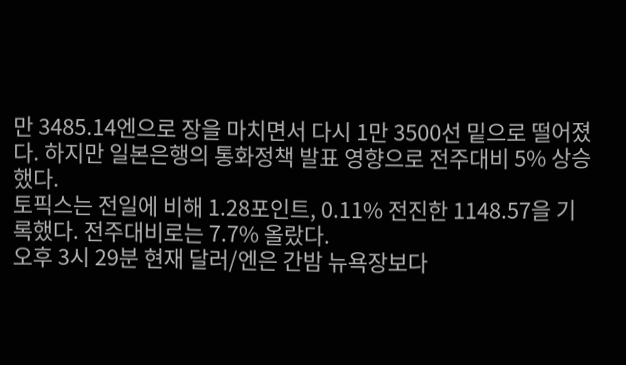만 3485.14엔으로 장을 마치면서 다시 1만 3500선 밑으로 떨어졌다. 하지만 일본은행의 통화정책 발표 영향으로 전주대비 5% 상승했다.
토픽스는 전일에 비해 1.28포인트, 0.11% 전진한 1148.57을 기록했다. 전주대비로는 7.7% 올랐다.
오후 3시 29분 현재 달러/엔은 간밤 뉴욕장보다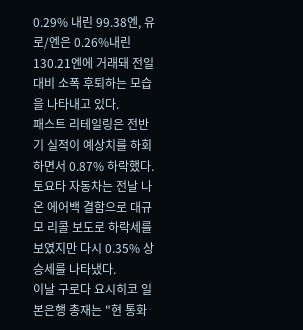0.29% 내린 99.38엔, 유로/엔은 0.26%내린 130.21엔에 거래돼 전일대비 소폭 후퇴하는 모습을 나타내고 있다.
패스트 리테일링은 전반기 실적이 예상치를 하회하면서 0.87% 하락했다.
토요타 자동차는 전날 나온 에어백 결함으로 대규모 리콜 보도로 하락세를 보였지만 다시 0.35% 상승세를 나타냈다.
이날 구로다 요시히코 일본은행 총재는 "현 통화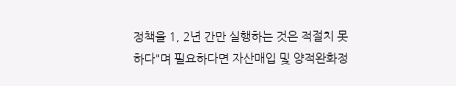정책을 1, 2년 간만 실행하는 것은 적절치 못하다"며 필요하다면 자산매입 및 양적완화정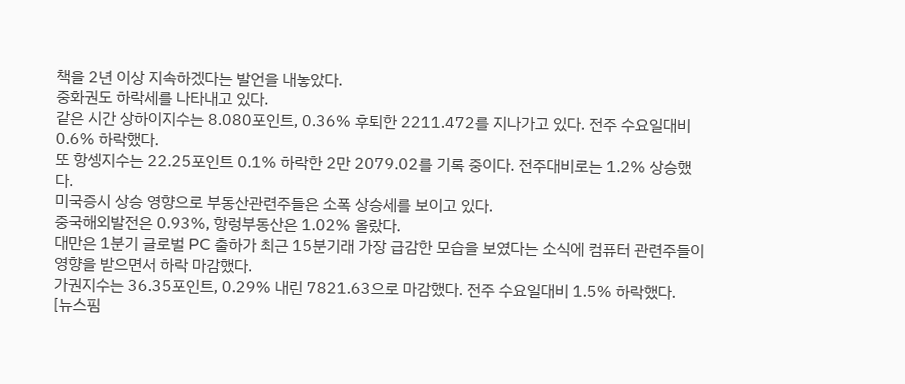책을 2년 이상 지속하겠다는 발언을 내놓았다.
중화권도 하락세를 나타내고 있다.
같은 시간 상하이지수는 8.080포인트, 0.36% 후퇴한 2211.472를 지나가고 있다. 전주 수요일대비 0.6% 하락했다.
또 항셍지수는 22.25포인트 0.1% 하락한 2만 2079.02를 기록 중이다. 전주대비로는 1.2% 상승했다.
미국증시 상승 영향으로 부동산관련주들은 소폭 상승세를 보이고 있다.
중국해외발전은 0.93%, 항렁부동산은 1.02% 올랐다.
대만은 1분기 글로벌 PC 출하가 최근 15분기래 가장 급감한 모습을 보였다는 소식에 컴퓨터 관련주들이 영향을 받으면서 하락 마감했다.
가권지수는 36.35포인트, 0.29% 내린 7821.63으로 마감했다. 전주 수요일대비 1.5% 하락했다.
[뉴스핌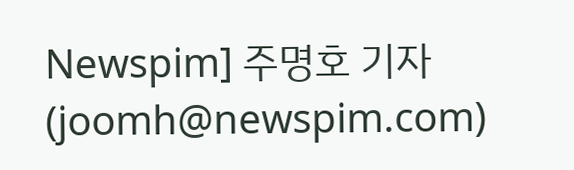Newspim] 주명호 기자 (joomh@newspim.com)